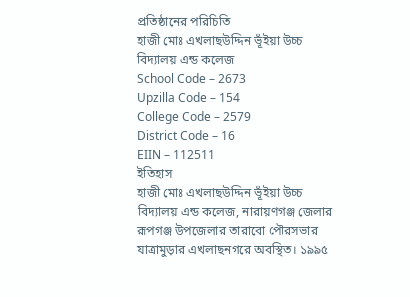প্রতিষ্ঠানের পরিচিতি
হাজী মোঃ এখলাছউদ্দিন ভূঁইয়া উচ্চ বিদ্যালয় এন্ড কলেজ
School Code – 2673
Upzilla Code – 154
College Code – 2579
District Code – 16
EIIN – 112511
ইতিহাস
হাজী মোঃ এখলাছউদ্দিন ভূঁইয়া উচ্চ বিদ্যালয় এন্ড কলেজ, নারায়ণগঞ্জ জেলার রূপগঞ্জ উপজেলার তারাবো পৌরসভার যাত্রামুড়ার এখলাছনগরে অবস্থিত। ১৯৯৫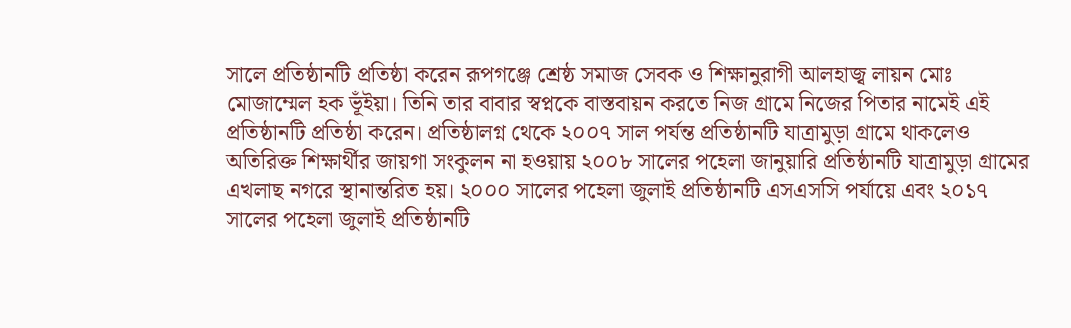সালে প্রতিষ্ঠানটি প্রতিষ্ঠা করেন রূপগঞ্জে শ্রেষ্ঠ সমাজ সেবক ও শিক্ষানুরাগী আলহাজ্ব লায়ন মোঃ মোজাম্মেল হক ভূঁইয়া। তিনি তার বাবার স্বপ্নকে বাস্তবায়ন করতে নিজ গ্রামে নিজের পিতার নামেই এই প্রতিষ্ঠানটি প্রতিষ্ঠা করেন। প্রতিষ্ঠালগ্ন থেকে ২০০৭ সাল পর্যন্ত প্রতিষ্ঠানটি যাত্রামুড়া গ্রামে থাকলেও অতিরিক্ত শিক্ষার্থীর জায়গা সংকুলন না হওয়ায় ২০০৮ সালের পহেলা জানুয়ারি প্রতিষ্ঠানটি যাত্রামুড়া গ্রামের এখলাছ নগরে স্থানান্তরিত হয়। ২০০০ সালের পহেলা জুলাই প্রতিষ্ঠানটি এসএসসি পর্যায়ে এবং ২০১৭ সালের পহেলা জুলাই প্রতিষ্ঠানটি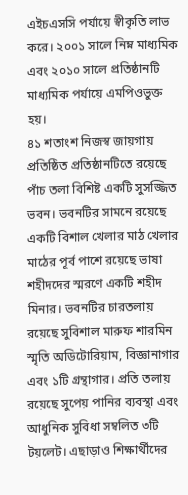এইচএসসি পর্যায়ে স্বীকৃতি লাভ করে। ২০০১ সালে নিম্ন মাধ্যমিক এবং ২০১০ সালে প্রতিষ্ঠানটি মাধ্যমিক পর্যায়ে এমপিওভুক্ত হয়।
৪১ শতাংশ নিজস্ব জায়গায় প্রতিষ্ঠিত প্রতিষ্ঠানটিতে রয়েছে পাঁচ তলা বিশিষ্ট একটি সুসজ্জিত ভবন। ভবনটির সামনে রয়েছে একটি বিশাল খেলার মাঠ খেলার মাঠের পূর্ব পাশে রয়েছে ভাষা শহীদদের স্মরণে একটি শহীদ মিনার। ভবনটির চারতলায় রয়েছে সুবিশাল মারুফ শারমিন স্মৃতি অডিটোরিয়াম, বিজ্ঞানাগার এবং ১টি গ্রন্থাগার। প্রতি তলায় রয়েছে সুপেয় পানির ব্যবস্থা এবং আধুনিক সুবিধা সম্বলিত ৩টি টয়লেট। এছাড়াও শিক্ষার্থীদের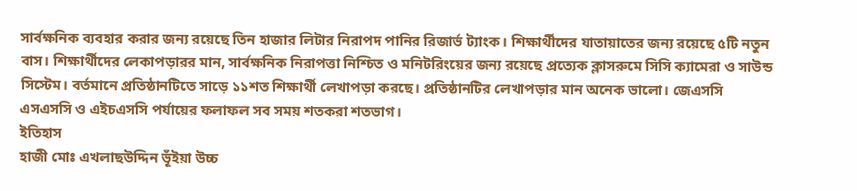সার্বক্ষনিক ব্যবহার করার জন্য রয়েছে তিন হাজার লিটার নিরাপদ পানির রিজার্ভ ট্যাংক। শিক্ষার্থীদের যাতায়াতের জন্য রয়েছে ৫টি নতুন বাস। শিক্ষার্থীদের লেকাপড়ারর মান, সার্বক্ষনিক নিরাপত্তা নিশ্চিত ও মনিটরিংয়ের জন্য রয়েছে প্রত্যেক ক্লাসরুমে সিসি ক্যামেরা ও সাউন্ড সিস্টেম। বর্তমানে প্রতিষ্ঠানটিতে সাড়ে ১১শত শিক্ষার্থী লেখাপড়া করছে। প্রতিষ্ঠানটির লেখাপড়ার মান অনেক ভালো। জেএসসি এসএসসি ও এইচএসসি পর্যায়ের ফলাফল সব সময় শতকরা শতভাগ।
ইতিহাস
হাজী মোঃ এখলাছউদ্দিন ভূঁইয়া উচ্চ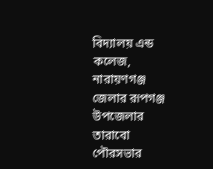বিদ্যালয় এন্ড কলেজ, নারায়ণগঞ্জ জেলার রূপগঞ্জ উপজেলার তারাবো পৌরসভার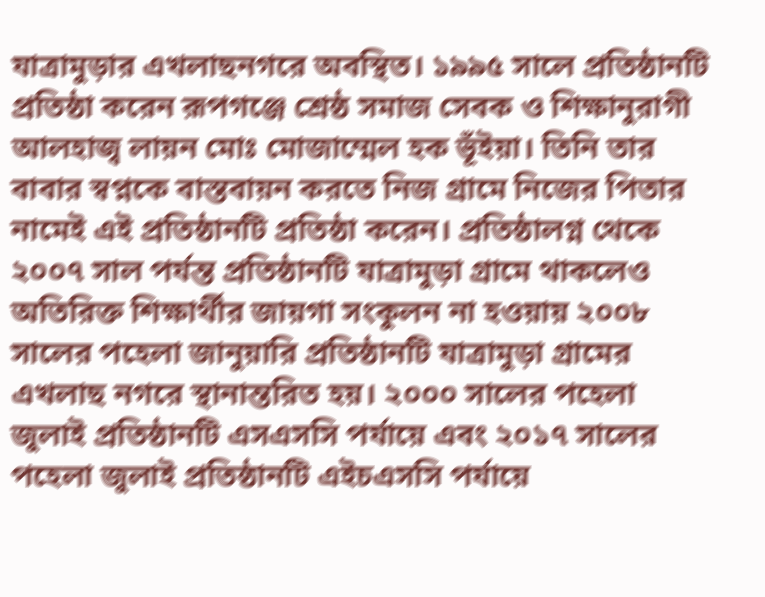যাত্রামুড়ার এখলাছনগরে অবস্থিত। ১৯৯৫ সালে প্রতিষ্ঠানটি প্রতিষ্ঠা করেন রূপগঞ্জে শ্রেষ্ঠ সমাজ সেবক ও শিক্ষানুরাগী আলহাজ্ব লায়ন মোঃ মোজাম্মেল হক ভূঁইয়া। তিনি তার বাবার স্বপ্নকে বাস্তবায়ন করতে নিজ গ্রামে নিজের পিতার নামেই এই প্রতিষ্ঠানটি প্রতিষ্ঠা করেন। প্রতিষ্ঠালগ্ন থেকে ২০০৭ সাল পর্যন্ত প্রতিষ্ঠানটি যাত্রামুড়া গ্রামে থাকলেও অতিরিক্ত শিক্ষার্থীর জায়গা সংকুলন না হওয়ায় ২০০৮ সালের পহেলা জানুয়ারি প্রতিষ্ঠানটি যাত্রামুড়া গ্রামের এখলাছ নগরে স্থানান্তরিত হয়। ২০০০ সালের পহেলা জুলাই প্রতিষ্ঠানটি এসএসসি পর্যায়ে এবং ২০১৭ সালের পহেলা জুলাই প্রতিষ্ঠানটি এইচএসসি পর্যায়ে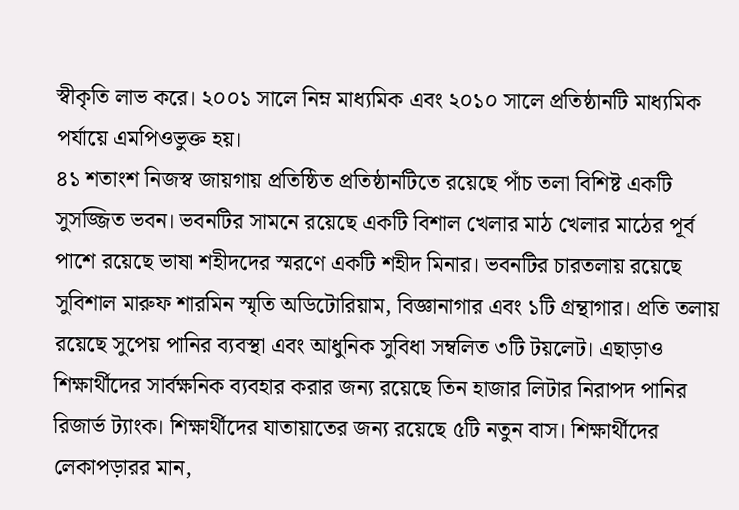স্বীকৃতি লাভ করে। ২০০১ সালে নিম্ন মাধ্যমিক এবং ২০১০ সালে প্রতিষ্ঠানটি মাধ্যমিক পর্যায়ে এমপিওভুক্ত হয়।
৪১ শতাংশ নিজস্ব জায়গায় প্রতিষ্ঠিত প্রতিষ্ঠানটিতে রয়েছে পাঁচ তলা বিশিষ্ট একটি সুসজ্জিত ভবন। ভবনটির সামনে রয়েছে একটি বিশাল খেলার মাঠ খেলার মাঠের পূর্ব পাশে রয়েছে ভাষা শহীদদের স্মরণে একটি শহীদ মিনার। ভবনটির চারতলায় রয়েছে সুবিশাল মারুফ শারমিন স্মৃতি অডিটোরিয়াম, বিজ্ঞানাগার এবং ১টি গ্রন্থাগার। প্রতি তলায় রয়েছে সুপেয় পানির ব্যবস্থা এবং আধুনিক সুবিধা সম্বলিত ৩টি টয়লেট। এছাড়াও শিক্ষার্থীদের সার্বক্ষনিক ব্যবহার করার জন্য রয়েছে তিন হাজার লিটার নিরাপদ পানির রিজার্ভ ট্যাংক। শিক্ষার্থীদের যাতায়াতের জন্য রয়েছে ৫টি নতুন বাস। শিক্ষার্থীদের লেকাপড়ারর মান,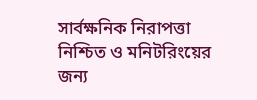সার্বক্ষনিক নিরাপত্তা নিশ্চিত ও মনিটরিংয়ের জন্য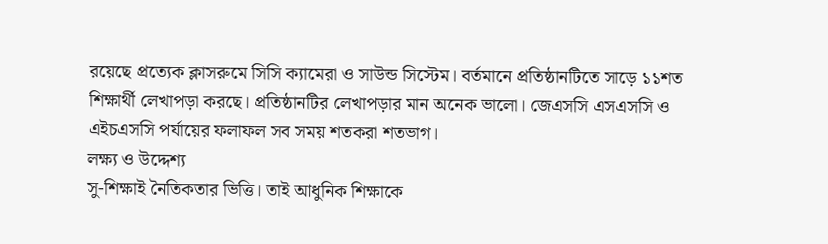রয়েছে প্রত্যেক ক্লাসরুমে সিসি ক্যামেরা ও সাউন্ড সিস্টেম। বর্তমানে প্রতিষ্ঠানটিতে সাড়ে ১১শত শিক্ষার্থী লেখাপড়া করছে। প্রতিষ্ঠানটির লেখাপড়ার মান অনেক ভালো। জেএসসি এসএসসি ও এইচএসসি পর্যায়ের ফলাফল সব সময় শতকরা শতভাগ।
লক্ষ্য ও উদ্দেশ্য
সু-শিক্ষাই নৈতিকতার ভিত্তি। তাই আধুনিক শিক্ষাকে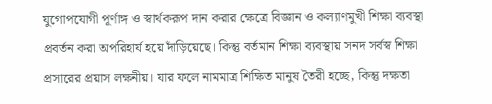যুগোপযোগী পূর্ণাঙ্গ ও স্বার্থকরূপ দান করার ক্ষেত্রে বিজ্ঞান ও কল্যাণমুখী শিক্ষা ব্যবস্থা প্রবর্তন করা অপরিহার্য হয়ে দাঁড়িয়েছে। কিন্তু বর্তমান শিক্ষা ব্যবস্থায় সনদ সর্বস্ব শিক্ষা প্রসারের প্রয়াস লক্ষনীয়। যার ফলে নামমাত্র শিক্ষিত মানুষ তৈরী হচ্ছে, কিন্তু দক্ষতা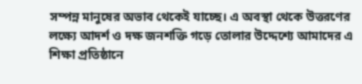সম্পন্ন মানুষের অভাব থেকেই যাচ্ছে। এ অবস্থা থেকে উত্তরণের লক্ষ্যে আদর্শ ও দক্ষ জনশক্তি গড়ে তোলার উদ্দেশ্যে আমাদের এ শিক্ষা প্রতিষ্ঠানে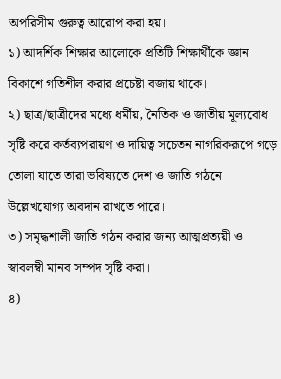অপরিসীম গুরুত্ব আরোপ করা হয়।
১) আদর্শিক শিক্ষার আলোকে প্রতিটি শিক্ষার্থীকে জ্ঞান বিকাশে গতিশীল করার প্রচেষ্টা বজায় থাকে।
২) ছাত্র/ছাত্রীদের মধ্যে ধর্মীয়, নৈতিক ও জাতীয় মূল্যবোধ সৃষ্টি করে কর্তব্যপরায়ণ ও দায়িত্ব সচেতন নাগরিকরূপে গড়ে তোলা যাতে তারা ভবিষ্যতে দেশ ও জাতি গঠনে উল্লেখযোগ্য অবদান রাখতে পারে।
৩) সমৃদ্ধশালী জাতি গঠন করার জন্য আত্মপ্রত্যয়ী ও স্বাবলম্বী মানব সম্পদ সৃষ্টি করা।
৪)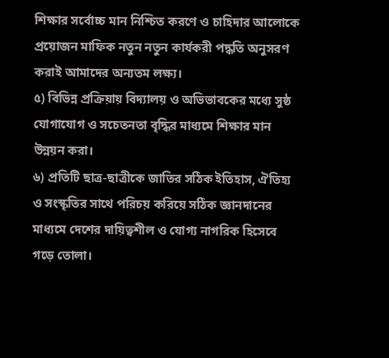শিক্ষার সর্বোচ্চ মান নিশ্চিত করণে ও চাহিদার আলোকে প্রয়োজন মাফিক নতুন নতুন কার্যকরী পদ্ধতি অনুসরণ করাই আমাদের অন্যতম লক্ষ্য।
৫) বিভিন্ন প্রক্রিয়ায় বিদ্যালয় ও অভিভাবকের মধ্যে সুষ্ঠ যোগাযোগ ও সচেতনতা বৃদ্ধির মাধ্যমে শিক্ষার মান উন্নয়ন করা।
৬) প্রতিটি ছাত্র-ছাত্রীকে জাতির সঠিক ইতিহাস, ঐতিহ্য ও সংস্কৃতির সাথে পরিচয় করিয়ে সঠিক জ্ঞানদানের মাধ্যমে দেশের দায়িত্বশীল ও যোগ্য নাগরিক হিসেবে গড়ে তোলা।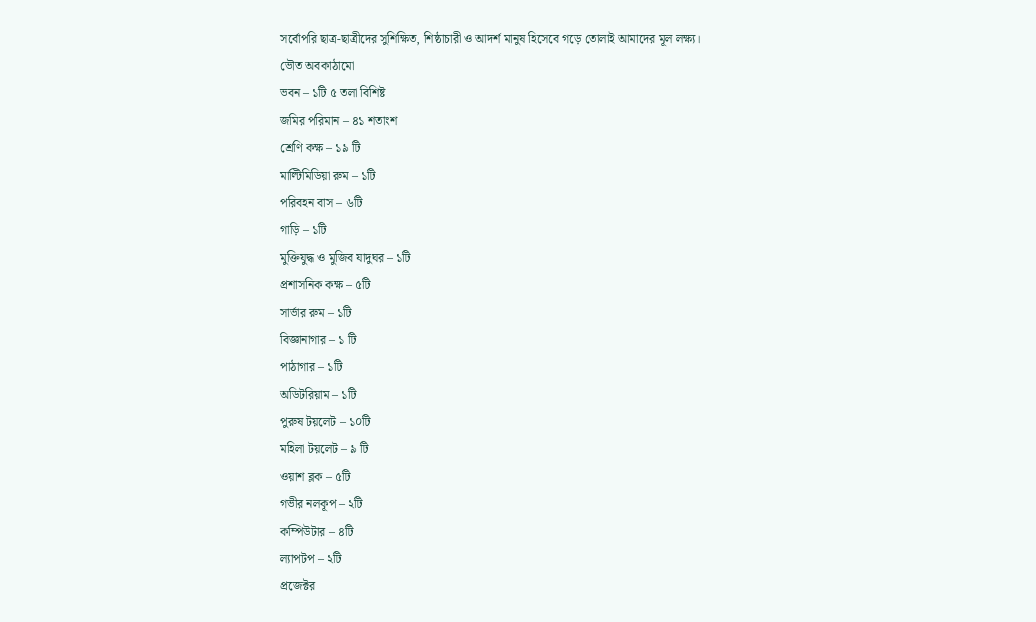সর্বোপরি ছাত্র-ছাত্রীদের সুশিক্ষিত, শিষ্ঠাচারী ও আদর্শ মানুষ হিসেবে গড়ে তোলাই আমাদের মূল লক্ষ্য।
ভৌত অবকাঠামো
ভবন – ১টি ৫ তলা বিশিষ্ট
জমির পরিমান – ৪১ শতাংশ
শ্রেণি কক্ষ – ১৯ টি
মাল্টিমিডিয়া রুম – ১টি
পরিবহন বাস – ৬টি
গাড়ি – ১টি
মুক্তিযুদ্ধ ও মুজিব যাদুঘর – ১টি
প্রশাসনিক কক্ষ – ৫টি
সার্ভার রুম – ১টি
বিজ্ঞানাগার – ১ টি
পাঠাগার – ১টি
অডিটরিয়াম – ১টি
পুরুষ টয়লেট – ১০টি
মহিলা টয়লেট – ৯ টি
ওয়াশ ব্লক – ৫টি
গভীর নলকূপ – ২টি
কম্পিউটার – ৪টি
ল্যাপটপ – ২টি
প্রজেক্টর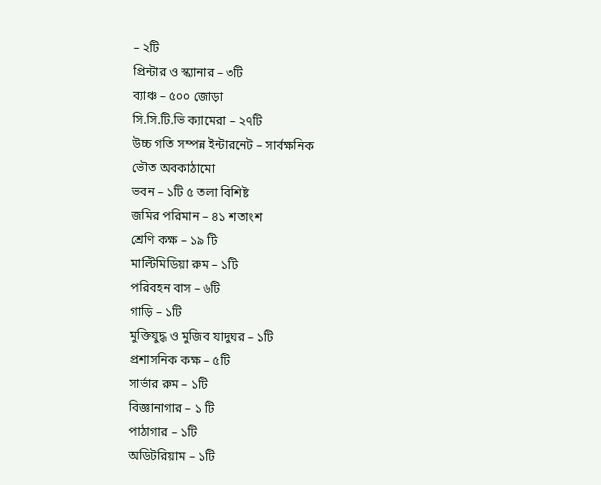– ২টি
প্রিন্টার ও স্ক্যানার – ৩টি
ব্যাঞ্চ – ৫০০ জোড়া
সি.সি.টি.ভি ক্যামেরা – ২৭টি
উচ্চ গতি সম্পন্ন ইন্টারনেট – সার্বক্ষনিক
ভৌত অবকাঠামো
ভবন – ১টি ৫ তলা বিশিষ্ট
জমির পরিমান – ৪১ শতাংশ
শ্রেণি কক্ষ – ১৯ টি
মাল্টিমিডিয়া রুম – ১টি
পরিবহন বাস – ৬টি
গাড়ি – ১টি
মুক্তিযুদ্ধ ও মুজিব যাদুঘর – ১টি
প্রশাসনিক কক্ষ – ৫টি
সার্ভার রুম – ১টি
বিজ্ঞানাগার – ১ টি
পাঠাগার – ১টি
অডিটরিয়াম – ১টি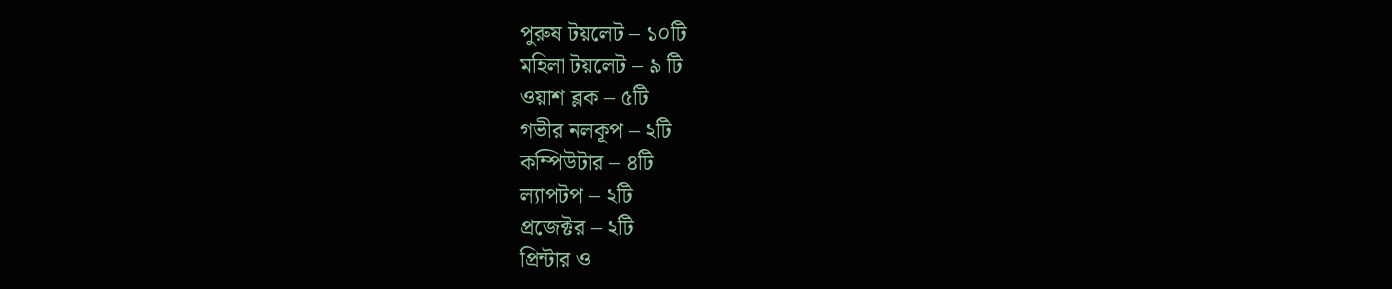পুরুষ টয়লেট – ১০টি
মহিলা টয়লেট – ৯ টি
ওয়াশ ব্লক – ৫টি
গভীর নলকূপ – ২টি
কম্পিউটার – ৪টি
ল্যাপটপ – ২টি
প্রজেক্টর – ২টি
প্রিন্টার ও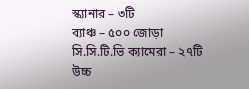স্ক্যানার – ৩টি
ব্যাঞ্চ – ৫০০ জোড়া
সি.সি.টি.ভি ক্যামেরা – ২৭টি
উচ্চ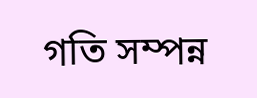গতি সম্পন্ন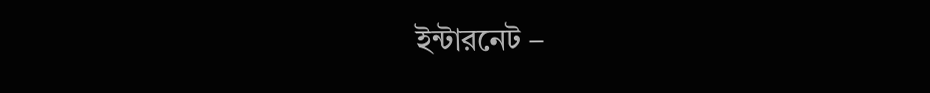ইন্টারনেট –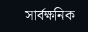সার্বক্ষনিক